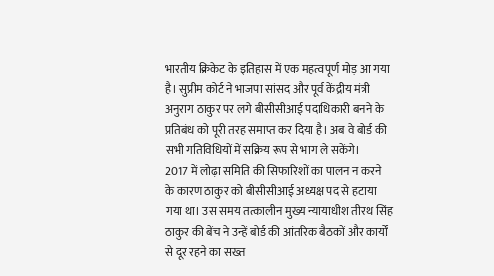भारतीय क्रिकेट के इतिहास में एक महत्वपूर्ण मोड़ आ गया है। सुप्रीम कोर्ट ने भाजपा सांसद और पूर्व केंद्रीय मंत्री अनुराग ठाकुर पर लगे बीसीसीआई पदाधिकारी बनने के प्रतिबंध को पूरी तरह समाप्त कर दिया है। अब वे बोर्ड की सभी गतिविधियों में सक्रिय रूप से भाग ले सकेंगे।
2017 में लोढ़ा समिति की सिफारिशों का पालन न करने के कारण ठाकुर को बीसीसीआई अध्यक्ष पद से हटाया गया था। उस समय तत्कालीन मुख्य न्यायाधीश तीरथ सिंह ठाकुर की बेंच ने उन्हें बोर्ड की आंतरिक बैठकों और कार्यों से दूर रहने का सख्त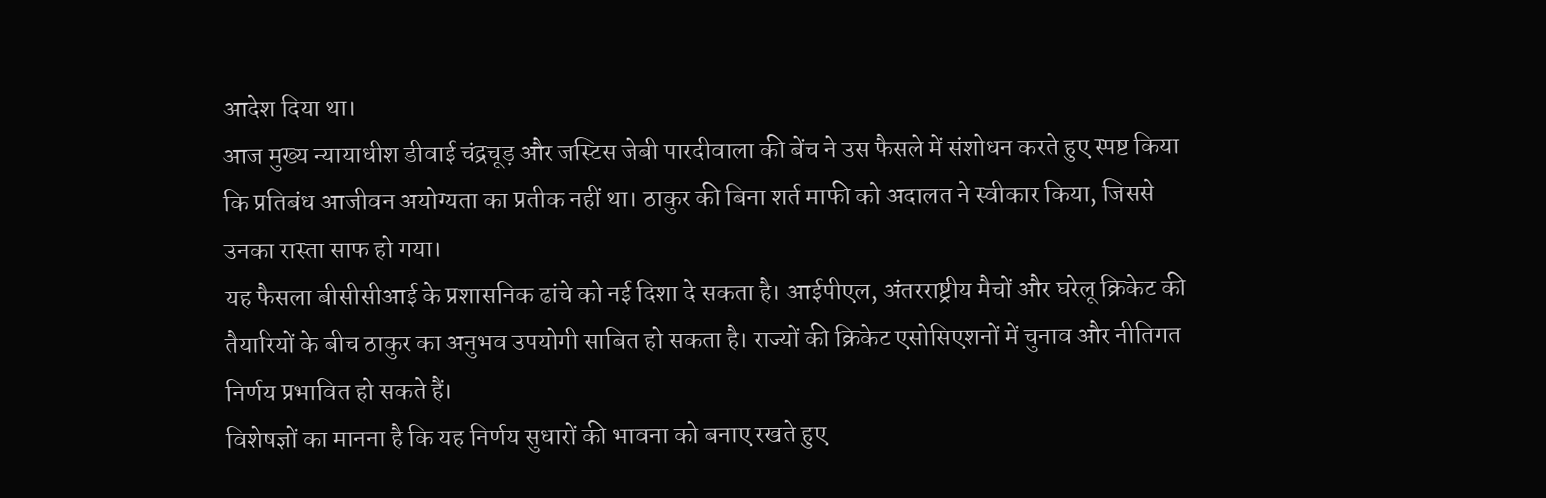आदेश दिया था।
आज मुख्य न्यायाधीश डीवाई चंद्रचूड़ और जस्टिस जेबी पारदीवाला की बेंच ने उस फैसले में संशोधन करते हुए स्पष्ट किया कि प्रतिबंध आजीवन अयोग्यता का प्रतीक नहीं था। ठाकुर की बिना शर्त माफी को अदालत ने स्वीकार किया, जिससे उनका रास्ता साफ हो गया।
यह फैसला बीसीसीआई के प्रशासनिक ढांचे को नई दिशा दे सकता है। आईपीएल, अंतरराष्ट्रीय मैचों और घरेलू क्रिकेट की तैयारियों के बीच ठाकुर का अनुभव उपयोगी साबित हो सकता है। राज्यों की क्रिकेट एसोसिएशनों में चुनाव और नीतिगत निर्णय प्रभावित हो सकते हैं।
विशेषज्ञों का मानना है कि यह निर्णय सुधारों की भावना को बनाए रखते हुए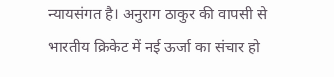न्यायसंगत है। अनुराग ठाकुर की वापसी से भारतीय क्रिकेट में नई ऊर्जा का संचार हो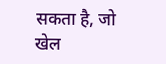सकता है, जो खेल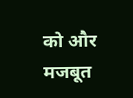को और मजबूत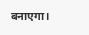बनाएगा।